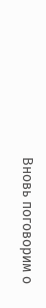Вновь поговорим о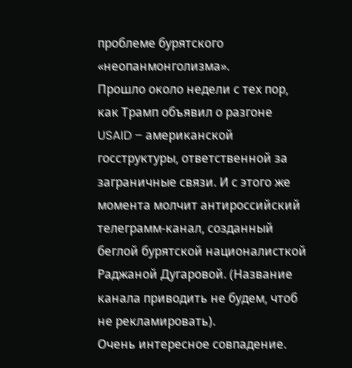проблеме бурятского «неопанмонголизма».
Прошло около недели с тех пор, как Трамп объявил о разгоне USAID – американской госструктуры, ответственной за заграничные связи. И с этого же момента молчит антироссийский телеграмм-канал, созданный беглой бурятской националисткой Раджаной Дугаровой. (Название канала приводить не будем, чтоб не рекламировать).
Очень интересное совпадение.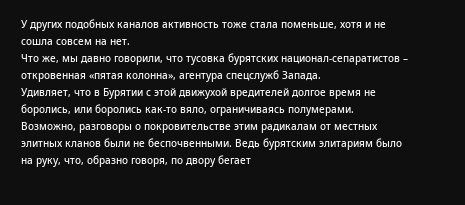У других подобных каналов активность тоже стала поменьше, хотя и не сошла совсем на нет.
Что же, мы давно говорили, что тусовка бурятских национал-сепаратистов – откровенная «пятая колонна», агентура спецслужб Запада.
Удивляет, что в Бурятии с этой движухой вредителей долгое время не боролись, или боролись как-то вяло, ограничиваясь полумерами.
Возможно, разговоры о покровительстве этим радикалам от местных элитных кланов были не беспочвенными. Ведь бурятским элитариям было на руку, что, образно говоря, по двору бегает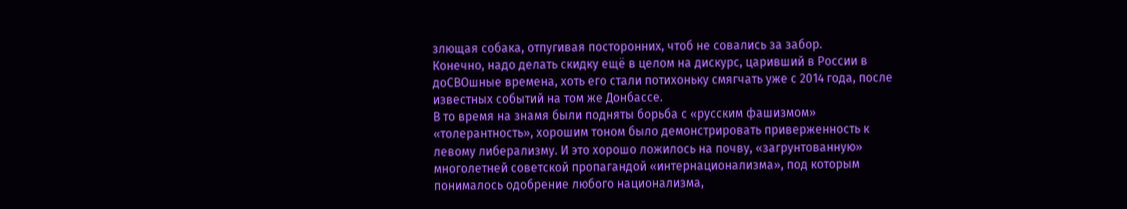злющая собака, отпугивая посторонних, чтоб не совались за забор.
Конечно, надо делать скидку ещё в целом на дискурс, царивший в России в доСВОшные времена, хоть его стали потихоньку смягчать уже с 2014 года, после известных событий на том же Донбассе.
В то время на знамя были подняты борьба с «русским фашизмом» «толерантность», хорошим тоном было демонстрировать приверженность к левому либерализму. И это хорошо ложилось на почву, «загрунтованную» многолетней советской пропагандой «интернационализма», под которым понималось одобрение любого национализма,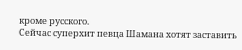кроме русского.
Сейчас суперхит певца Шамана хотят заставить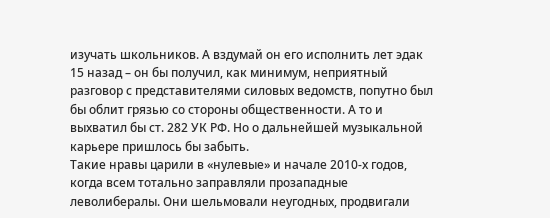изучать школьников. А вздумай он его исполнить лет эдак 15 назад – он бы получил, как минимум, неприятный разговор с представителями силовых ведомств, попутно был бы облит грязью со стороны общественности. А то и выхватил бы ст. 282 УК РФ. Но о дальнейшей музыкальной карьере пришлось бы забыть.
Такие нравы царили в «нулевые» и начале 2010-х годов, когда всем тотально заправляли прозападные леволибералы. Они шельмовали неугодных, продвигали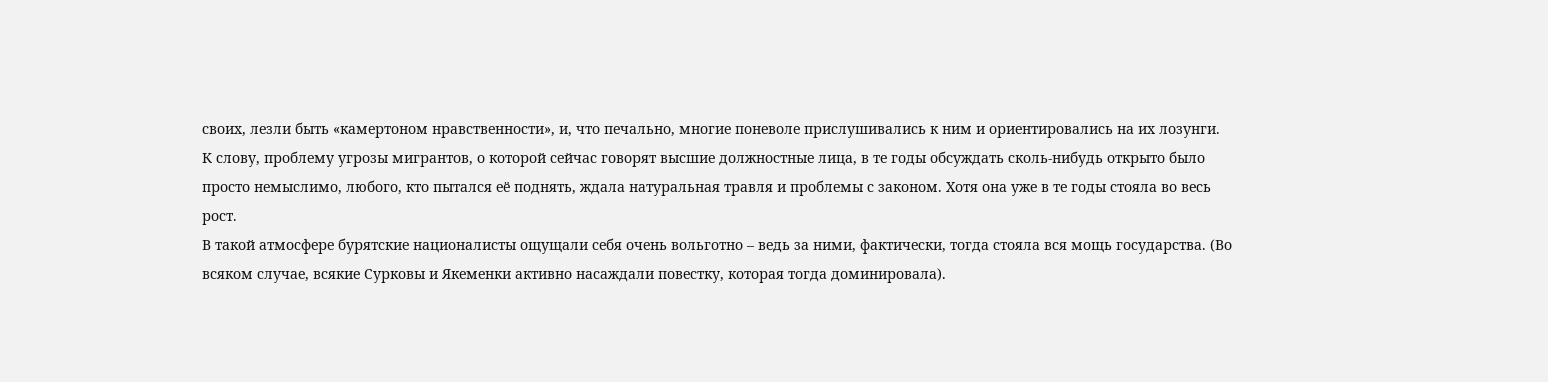своих, лезли быть «камертоном нравственности», и, что печально, многие поневоле прислушивались к ним и ориентировались на их лозунги.
К слову, проблему угрозы мигрантов, о которой сейчас говорят высшие должностные лица, в те годы обсуждать сколь-нибудь открыто было просто немыслимо, любого, кто пытался её поднять, ждала натуральная травля и проблемы с законом. Хотя она уже в те годы стояла во весь рост.
В такой атмосфере бурятские националисты ощущали себя очень вольготно – ведь за ними, фактически, тогда стояла вся мощь государства. (Во всяком случае, всякие Сурковы и Якеменки активно насаждали повестку, которая тогда доминировала).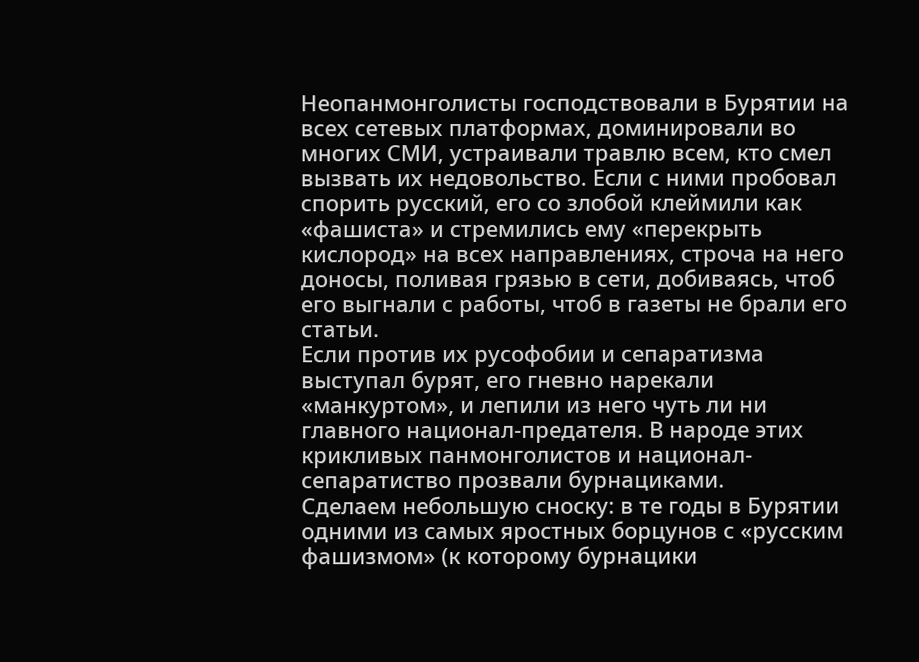Неопанмонголисты господствовали в Бурятии на всех сетевых платформах, доминировали во многих СМИ, устраивали травлю всем, кто смел вызвать их недовольство. Если с ними пробовал спорить русский, его со злобой клеймили как «фашиста» и стремились ему «перекрыть кислород» на всех направлениях, строча на него доносы, поливая грязью в сети, добиваясь, чтоб его выгнали с работы, чтоб в газеты не брали его статьи.
Если против их русофобии и сепаратизма выступал бурят, его гневно нарекали «манкуртом», и лепили из него чуть ли ни главного национал-предателя. В народе этих крикливых панмонголистов и национал-сепаратиство прозвали бурнациками.
Сделаем небольшую сноску: в те годы в Бурятии одними из самых яростных борцунов с «русским фашизмом» (к которому бурнацики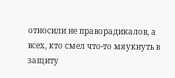относили не праворадикалов, а всех, кто смел что-то мяукнуть в защиту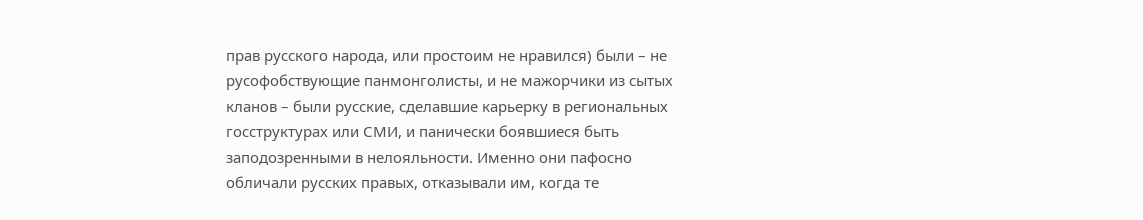прав русского народа, или простоим не нравился) были – не русофобствующие панмонголисты, и не мажорчики из сытых кланов – были русские, сделавшие карьерку в региональных госструктурах или СМИ, и панически боявшиеся быть заподозренными в нелояльности. Именно они пафосно обличали русских правых, отказывали им, когда те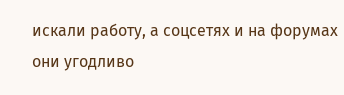искали работу, а соцсетях и на форумах они угодливо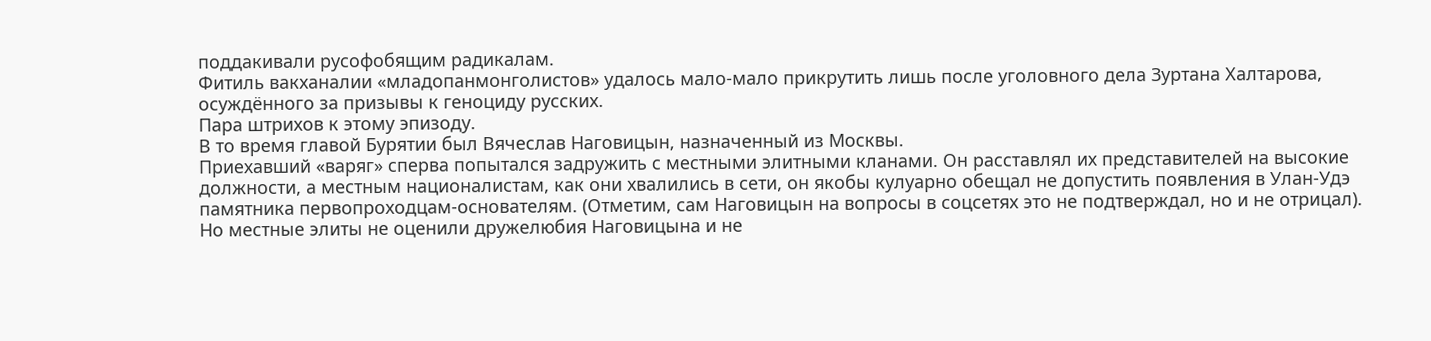поддакивали русофобящим радикалам.
Фитиль вакханалии «младопанмонголистов» удалось мало-мало прикрутить лишь после уголовного дела Зуртана Халтарова, осуждённого за призывы к геноциду русских.
Пара штрихов к этому эпизоду.
В то время главой Бурятии был Вячеслав Наговицын, назначенный из Москвы.
Приехавший «варяг» сперва попытался задружить с местными элитными кланами. Он расставлял их представителей на высокие должности, а местным националистам, как они хвалились в сети, он якобы кулуарно обещал не допустить появления в Улан-Удэ памятника первопроходцам-основателям. (Отметим, сам Наговицын на вопросы в соцсетях это не подтверждал, но и не отрицал).
Но местные элиты не оценили дружелюбия Наговицына и не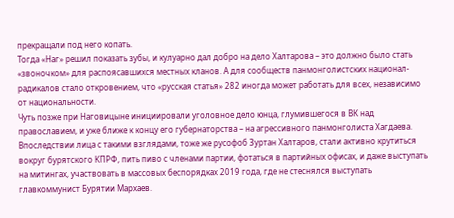прекращали под него копать.
Тогда «Наг» решил показать зубы, и кулуарно дал добро на дело Халтарова – это должно было стать «звоночком» для распоясавшихся местных кланов. А для сообществ панмонголистских национал-радикалов стало откровением, что «русская статья» 282 иногда может работать для всех, независимо от национальности.
Чуть позже при Наговицыне инициировали уголовное дело юнца, глумившегося в ВК над православием, и уже ближе к концу его губернаторства – на агрессивного панмонголиста Хагдаева.
Впоследствии лица с такими взглядами, тоже же русофоб Зуртан Халтаров, стали активно крутиться вокруг бурятского КПРФ, пить пиво с членами партии, фотаться в партийных офисах, и даже выступать на митингах, участвовать в массовых беспорядках 2019 года, где не стеснялся выступать главкоммунист Бурятии Мархаев.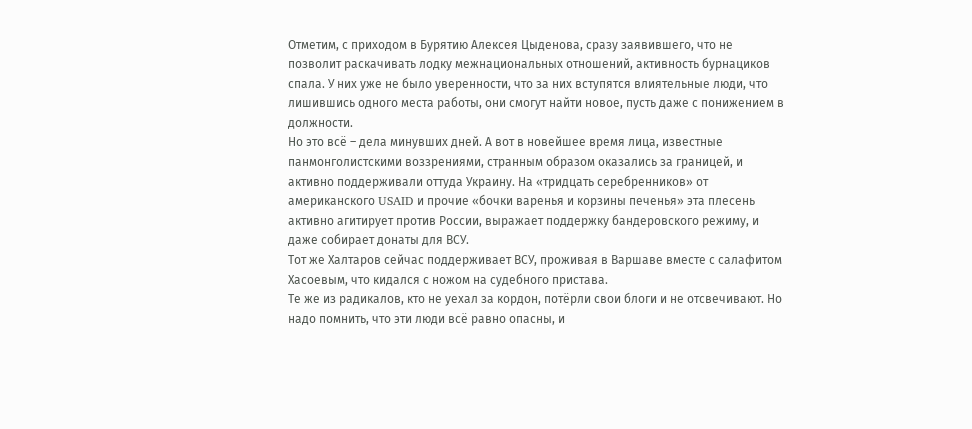Отметим, с приходом в Бурятию Алексея Цыденова, сразу заявившего, что не позволит раскачивать лодку межнациональных отношений, активность бурнациков спала. У них уже не было уверенности, что за них вступятся влиятельные люди, что лишившись одного места работы, они смогут найти новое, пусть даже с понижением в должности.
Но это всё – дела минувших дней. А вот в новейшее время лица, известные панмонголистскими воззрениями, странным образом оказались за границей, и активно поддерживали оттуда Украину. На «тридцать серебренников» от американского USAID и прочие «бочки варенья и корзины печенья» эта плесень активно агитирует против России, выражает поддержку бандеровского режиму, и даже собирает донаты для ВСУ.
Тот же Халтаров сейчас поддерживает ВСУ, проживая в Варшаве вместе с салафитом Хасоевым, что кидался с ножом на судебного пристава.
Те же из радикалов, кто не уехал за кордон, потёрли свои блоги и не отсвечивают. Но надо помнить, что эти люди всё равно опасны, и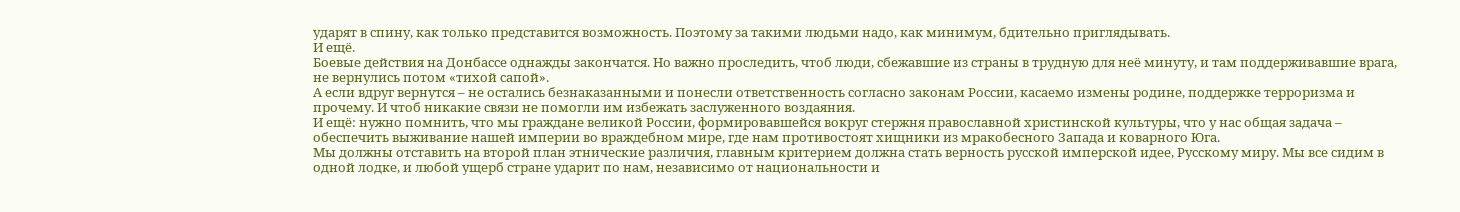ударят в спину, как только представится возможность. Поэтому за такими людьми надо, как минимум, бдительно приглядывать.
И ещё.
Боевые действия на Донбассе однажды закончатся. Но важно проследить, чтоб люди, сбежавшие из страны в трудную для неё минуту, и там поддерживавшие врага, не вернулись потом «тихой сапой».
А если вдруг вернутся – не остались безнаказанными и понесли ответственность согласно законам России, касаемо измены родине, поддержке терроризма и прочему. И чтоб никакие связи не помогли им избежать заслуженного воздаяния.
И ещё: нужно помнить, что мы граждане великой России, формировавшейся вокруг стержня православной христинской культуры, что у нас общая задача – обеспечить выживание нашей империи во враждебном мире, где нам противостоят хищники из мракобесного Запада и коварного Юга.
Мы должны отставить на второй план этнические различия, главным критерием должна стать верность русской имперской идее, Русскому миру. Мы все сидим в одной лодке, и любой ущерб стране ударит по нам, независимо от национальности и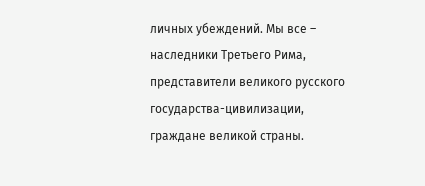личных убеждений. Мы все – наследники Третьего Рима, представители великого русского государства-цивилизации, граждане великой страны.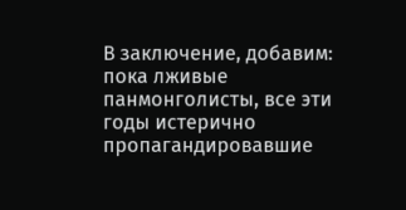В заключение, добавим: пока лживые панмонголисты, все эти годы истерично пропагандировавшие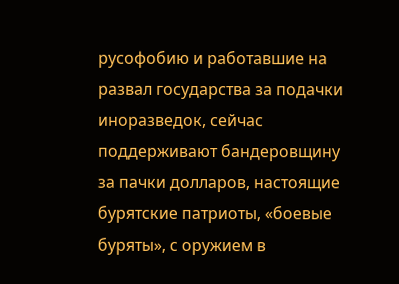русофобию и работавшие на развал государства за подачки иноразведок, сейчас поддерживают бандеровщину за пачки долларов, настоящие бурятские патриоты, «боевые буряты», с оружием в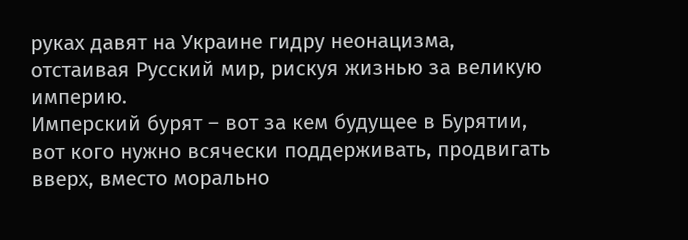руках давят на Украине гидру неонацизма, отстаивая Русский мир, рискуя жизнью за великую империю.
Имперский бурят – вот за кем будущее в Бурятии, вот кого нужно всячески поддерживать, продвигать вверх, вместо морально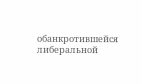обанкротившейся либеральной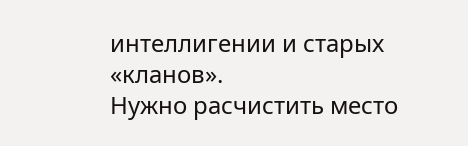интеллигении и старых «кланов».
Нужно расчистить место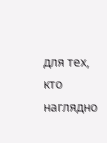для тех, кто наглядно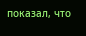показал, что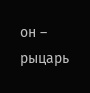он – рыцарь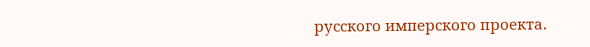русского имперского проекта.